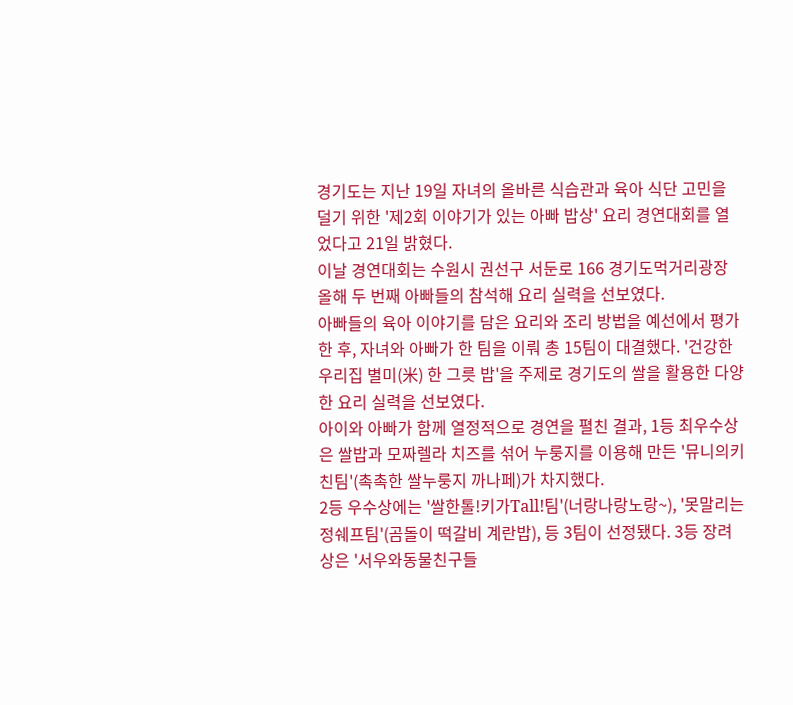경기도는 지난 19일 자녀의 올바른 식습관과 육아 식단 고민을 덜기 위한 '제2회 이야기가 있는 아빠 밥상' 요리 경연대회를 열었다고 21일 밝혔다.
이날 경연대회는 수원시 권선구 서둔로 166 경기도먹거리광장 올해 두 번째 아빠들의 참석해 요리 실력을 선보였다.
아빠들의 육아 이야기를 담은 요리와 조리 방법을 예선에서 평가한 후, 자녀와 아빠가 한 팀을 이뤄 총 15팀이 대결했다. '건강한 우리집 별미(米) 한 그릇 밥'을 주제로 경기도의 쌀을 활용한 다양한 요리 실력을 선보였다.
아이와 아빠가 함께 열정적으로 경연을 펼친 결과, 1등 최우수상은 쌀밥과 모짜렐라 치즈를 섞어 누룽지를 이용해 만든 '뮤니의키친팀'(촉촉한 쌀누룽지 까나페)가 차지했다.
2등 우수상에는 '쌀한톨!키가Tall!팀'(너랑나랑노랑~), '못말리는 정쉐프팀'(곰돌이 떡갈비 계란밥), 등 3팀이 선정됐다. 3등 장려상은 '서우와동물친구들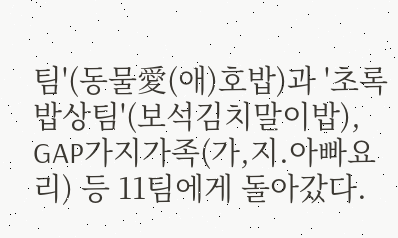팀'(동물愛(애)호밥)과 '초록밥상팀'(보석김치말이밥), GAP가지가족(가,지.아빠요리) 등 11팀에게 돌아갔다.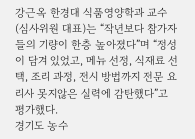강근옥 한경대 식품영양학과 교수(심사위원 대표)는 “작년보다 참가자들의 기량이 한층 높아졌다”며 “정성이 담겨 있었고, 메뉴 선정, 식재료 선택, 조리 과정, 전시 방법까지 전문 요리사 못지않은 실력에 감탄했다”고 평가했다.
경기도 농수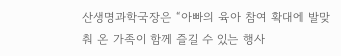산생명과학국장은 “아빠의 육아 참여 확대에 발맞춰 온 가족이 함께 즐길 수 있는 행사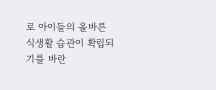로 아이들의 올바른 식생활 습관이 확립되기를 바란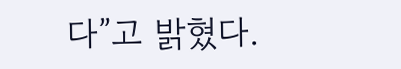다”고 밝혔다.